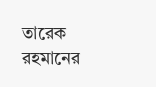তারেক রহমানের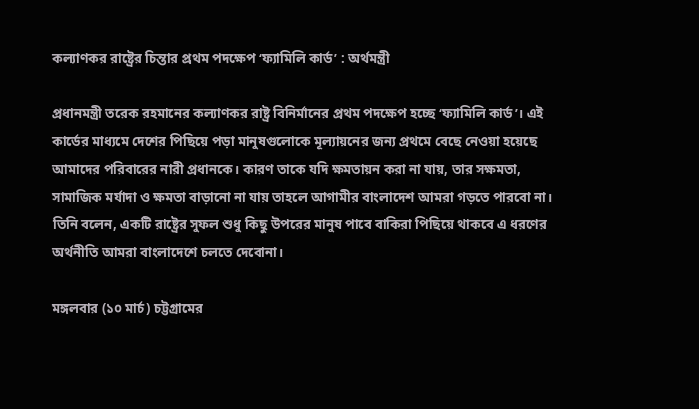কল্যাণকর রাষ্ট্রের চিন্তার প্রথম পদক্ষেপ ‘ফ্যামিলি কার্ড’ : অর্থমন্ত্রী

প্রধানমন্ত্রী তরেক রহমানের কল্যাণকর রাষ্ট্র বিনির্মানের প্রথম পদক্ষেপ হচ্ছে ‘ফ্যামিলি কার্ড’। এই কার্ডের মাধ্যমে দেশের পিছিয়ে পড়া মানুষগুলোকে মূল্যায়নের জন্য প্রথমে বেছে নেওয়া হয়েছে আমাদের পরিবারের নারী প্রধানকে। কারণ তাকে যদি ক্ষমতায়ন করা না যায়, তার সক্ষমতা, সামাজিক মর্যাদা ও ক্ষমতা বাড়ানো না যায় তাহলে আগামীর বাংলাদেশ আমরা গড়তে পারবো না। তিনি বলেন, একটি রাষ্ট্রের সুফল শুধু কিছু উপরের মানুষ পাবে বাকিরা পিছিয়ে থাকবে এ ধরণের অর্থনীতি আমরা বাংলাদেশে চলতে দেবোনা।

মঙ্গলবার (১০ মার্চ) চট্টগ্রামের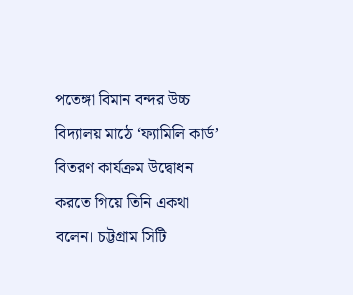পতেঙ্গা বিমান বন্দর উচ্চ বিদ্যালয় মাঠে ‘ফ্যামিলি কার্ড’ বিতরণ কার্যক্রম উদ্বোধন করতে গিয়ে তিনি একথা বলেন। চট্টগ্রাম সিটি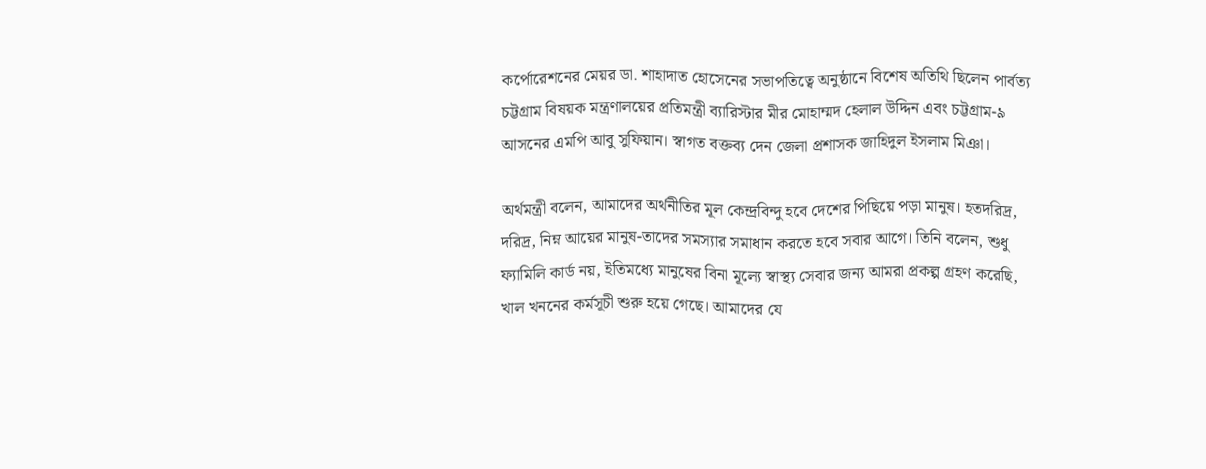কর্পোরেশনের মেয়র ডা. শাহাদাত হোসেনের সভাপতিত্বে অনুষ্ঠানে বিশেষ অতিথি ছিলেন পার্বত্য চট্টগ্রাম বিষয়ক মন্ত্রণালয়ের প্রতিমন্ত্রী ব্যারিস্টার মীর মোহাম্মদ হেলাল উদ্দিন এবং চট্টগ্রাম-৯ আসনের এমপি আবু সুফিয়ান। স্বাগত বক্তব্য দেন জেলা প্রশাসক জাহিদুল ইসলাম মিঞা।

অর্থমন্ত্রী বলেন, আমাদের অর্থনীতির মূল কেন্দ্রবিন্দু হবে দেশের পিছিয়ে পড়া মানুষ। হতদরিদ্র, দরিদ্র, নিম্ন আয়ের মানুষ-তাদের সমস্যার সমাধান করতে হবে সবার আগে। তিনি বলেন, শুধু ফ্যামিলি কার্ড নয়, ইতিমধ্যে মানুষের বিনা মূল্যে স্বাস্থ্য সেবার জন্য আমরা প্রকল্প গ্রহণ করেছি, খাল খননের কর্মসূচী শুরু হয়ে গেছে। আমাদের যে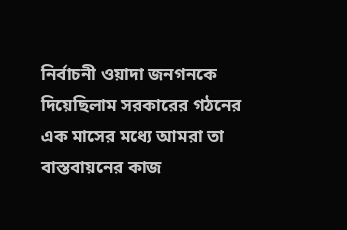নির্বাচনী ওয়াদা জনগনকে দিয়েছিলাম সরকারের গঠনের এক মাসের মধ্যে আমরা তা বাস্তবায়নের কাজ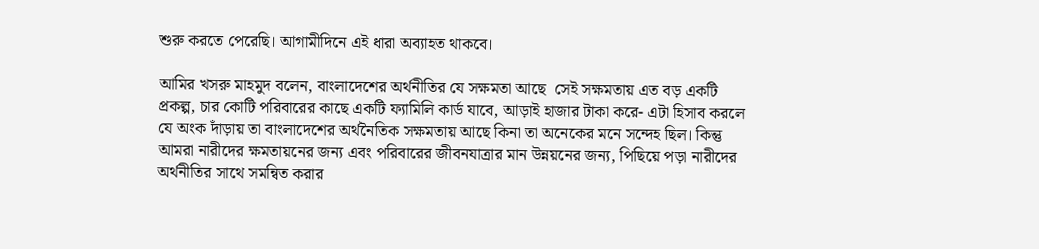শুরু করতে পেরেছি। আগামীদিনে এই ধারা অব্যাহত থাকবে।

আমির খসরু মাহমুদ বলেন, বাংলাদেশের অর্থনীতির যে সক্ষমতা আছে  সেই সক্ষমতায় এত বড় একটি প্রকল্প, চার কোটি পরিবারের কাছে একটি ফ্যামিলি কার্ড যাবে, আড়াই হাজার টাকা করে- এটা হিসাব করলে যে অংক দাঁড়ায় তা বাংলাদেশের অর্থনৈতিক সক্ষমতায় আছে কিনা তা অনেকের মনে সন্দেহ ছিল। কিন্তু আমরা নারীদের ক্ষমতায়নের জন্য এবং পরিবারের জীবনযাত্রার মান উন্নয়নের জন্য, পিছিয়ে পড়া নারীদের অর্থনীতির সাথে সমন্বিত করার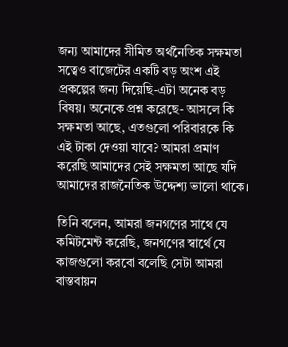জন্য আমাদের সীমিত অর্থনৈতিক সক্ষমতা সত্বেও বাজেটের একটি বড় অংশ এই প্রকল্পের জন্য দিয়েছি-এটা অনেক বড় বিষয়। অনেকে প্রশ্ন করেছে- আসলে কি সক্ষমতা আছে, এতগুলো পরিবারকে কি এই টাকা দেওয়া যাবে? আমরা প্রমাণ করেছি আমাদের সেই সক্ষমতা আছে যদি আমাদের রাজনৈতিক উদ্দেশ্য ভালো থাকে।

তিনি বলেন, আমরা জনগণের সাথে যে কমিটমেন্ট করেছি, জনগণের স্বার্থে যে কাজগুলো করবো বলেছি সেটা আমরা বাস্তবায়ন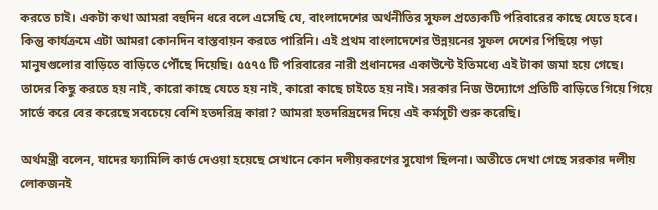করতে চাই। একটা কথা আমরা বহুদিন ধরে বলে এসেছি যে, বাংলাদেশের অর্থনীতির সুফল প্রত্যেকটি পরিবারের কাছে যেতে হবে। কিন্তু কার্যক্রমে এটা আমরা কোনদিন বাস্তবায়ন করতে পারিনি। এই প্রথম বাংলাদেশের উন্নয়নের সুফল দেশের পিছিয়ে পড়া মানুষগুলোর বাড়িতে বাড়িতে পৌঁছে দিয়েছি। ৫৫৭৫ টি পরিবারের নারী প্রধানদের একাউন্টে ইতিমধ্যে এই টাকা জমা হয়ে গেছে। তাদের কিছু করতে হয় নাই, কারো কাছে যেতে হয় নাই, কারো কাছে চাইতে হয় নাই। সরকার নিজ উদ্যোগে প্রতিটি বাড়িতে গিয়ে গিয়ে সার্ভে করে বের করেছে সবচেয়ে বেশি হতদরিদ্র কারা? আমরা হতদরিদ্রদের দিয়ে এই কর্মসূচী শুরু করেছি।

অর্থমন্ত্রী বলেন, যাদের ফ্যামিলি কার্ড দেওয়া হয়েছে সেখানে কোন দলীয়করণের সুযোগ ছিলনা। অতীতে দেখা গেছে সরকার দলীয় লোকজনই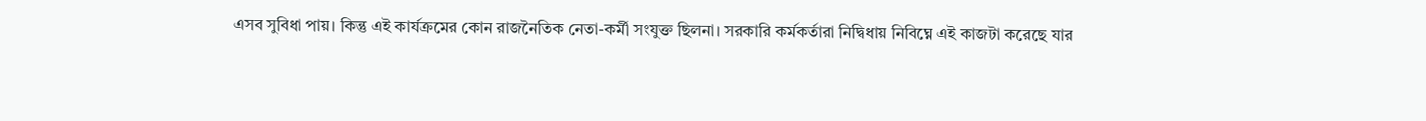এসব সুবিধা পায়। কিন্তু এই কার্যক্রমের কোন রাজনৈতিক নেতা-কর্মী সংযুক্ত ছিলনা। সরকারি কর্মকর্তারা নিদ্বিধায় নিবিঘ্নে এই কাজটা করেছে যার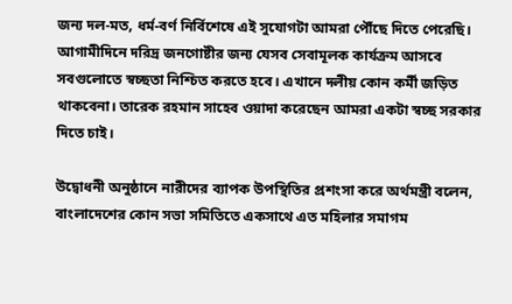জন্য দল-মত, ধর্ম-বর্ণ নির্বিশেষে এই সুযোগটা আমরা পৌঁছে দিতে পেরেছি। আগামীদিনে দরিদ্র জনগোষ্টীর জন্য যেসব সেবামূলক কার্যক্রম আসবে সবগুলোতে স্বচ্ছতা নিশ্চিত করতে হবে। এখানে দলীয় কোন কর্মী জড়িত থাকবেনা। তারেক রহমান সাহেব ওয়াদা করেছেন আমরা একটা স্বচ্ছ সরকার দিতে চাই।

উদ্বোধনী অনুষ্ঠানে নারীদের ব্যাপক উপস্থিতির প্রশংসা করে অর্থমন্ত্রী বলেন, বাংলাদেশের কোন সভা সমিতিতে একসাথে এত মহিলার সমাগম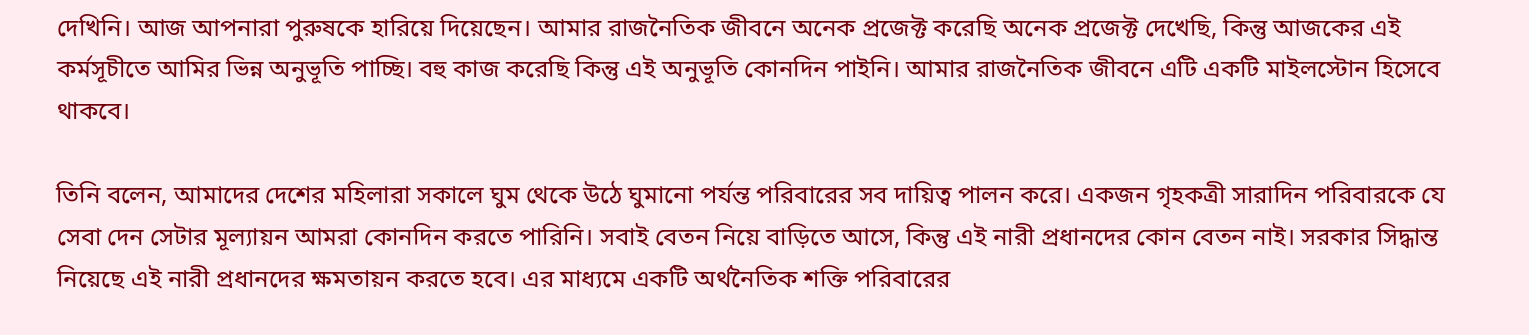দেখিনি। আজ আপনারা পুরুষকে হারিয়ে দিয়েছেন। আমার রাজনৈতিক জীবনে অনেক প্রজেক্ট করেছি অনেক প্রজেক্ট দেখেছি, কিন্তু আজকের এই কর্মসূচীতে আমির ভিন্ন অনুভূতি পাচ্ছি। বহু কাজ করেছি কিন্তু এই অনুভূতি কোনদিন পাইনি। আমার রাজনৈতিক জীবনে এটি একটি মাইলস্টোন হিসেবে থাকবে।

তিনি বলেন, আমাদের দেশের মহিলারা সকালে ঘুম থেকে উঠে ঘুমানো পর্যন্ত পরিবারের সব দায়িত্ব পালন করে। একজন গৃহকত্রী সারাদিন পরিবারকে যে সেবা দেন সেটার মূল্যায়ন আমরা কোনদিন করতে পারিনি। সবাই বেতন নিয়ে বাড়িতে আসে, কিন্তু এই নারী প্রধানদের কোন বেতন নাই। সরকার সিদ্ধান্ত নিয়েছে এই নারী প্রধানদের ক্ষমতায়ন করতে হবে। এর মাধ্যমে একটি অর্থনৈতিক শক্তি পরিবারের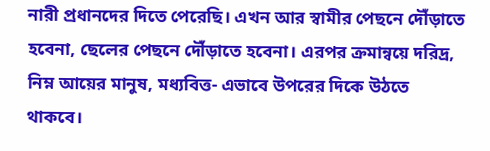নারী প্রধানদের দিতে পেরেছি। এখন আর স্বামীর পেছনে দৌঁড়াতে হবেনা, ছেলের পেছনে দৌঁড়াতে হবেনা। এরপর ক্রমান্বয়ে দরিদ্র, নিম্ন আয়ের মানুষ, মধ্যবিত্ত- এভাবে উপরের দিকে উঠতে থাকবে।